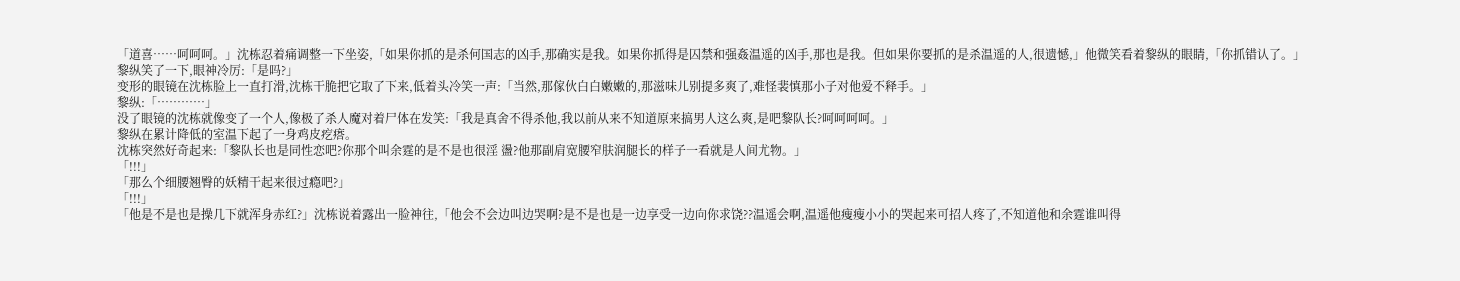「道喜……呵呵呵。」沈栋忍着痛调整一下坐姿,「如果你抓的是杀何国志的凶手,那确实是我。如果你抓得是囚禁和强姦温遥的凶手,那也是我。但如果你要抓的是杀温遥的人,很遗憾,」他微笑看着黎纵的眼睛,「你抓错认了。」
黎纵笑了一下,眼神冷厉:「是吗?」
变形的眼镜在沈栋脸上一直打滑,沈栋干脆把它取了下来,低着头冷笑一声:「当然,那傢伙白白嫩嫩的,那滋味儿别提多爽了,难怪裴慎那小子对他爱不释手。」
黎纵:「…………」
没了眼镜的沈栋就像变了一个人,像极了杀人魔对着尸体在发笑:「我是真舍不得杀他,我以前从来不知道原来搞男人这么爽,是吧黎队长?呵呵呵呵。」
黎纵在累计降低的室温下起了一身鸡皮疙瘩。
沈栋突然好奇起来:「黎队长也是同性恋吧?你那个叫余霆的是不是也很淫 盪?他那副肩宽腰窄肤润腿长的样子一看就是人间尤物。」
「!!!」
「那么个细腰翘臀的妖精干起来很过瘾吧?」
「!!!」
「他是不是也是操几下就浑身赤红?」沈栋说着露出一脸神往,「他会不会边叫边哭啊?是不是也是一边享受一边向你求饶??温遥会啊,温遥他瘦瘦小小的哭起来可招人疼了,不知道他和余霆谁叫得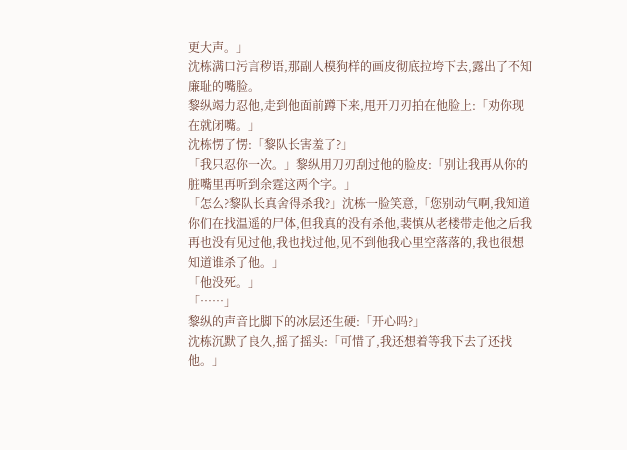更大声。」
沈栋满口污言秽语,那副人模狗样的画皮彻底拉垮下去,露出了不知廉耻的嘴脸。
黎纵竭力忍他,走到他面前蹲下来,甩开刀刃拍在他脸上:「劝你现在就闭嘴。」
沈栋愣了愣:「黎队长害羞了?」
「我只忍你一次。」黎纵用刀刃刮过他的脸皮:「别让我再从你的脏嘴里再听到余霆这两个字。」
「怎么?黎队长真舍得杀我?」沈栋一脸笑意,「您别动气啊,我知道你们在找温遥的尸体,但我真的没有杀他,裴慎从老楼带走他之后我再也没有见过他,我也找过他,见不到他我心里空落落的,我也很想知道谁杀了他。」
「他没死。」
「……」
黎纵的声音比脚下的冰层还生硬:「开心吗?」
沈栋沉默了良久,摇了摇头:「可惜了,我还想着等我下去了还找他。」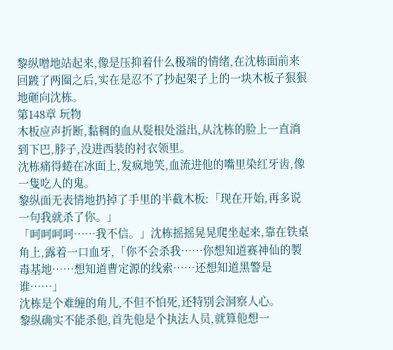黎纵噌地站起来,像是压抑着什么极端的情绪,在沈栋面前来回踱了两圈之后,实在是忍不了抄起架子上的一块木板子狠狠地砸向沈栋。
第148章 玩物
木板应声折断,黏稠的血从髮根处溢出,从沈栋的脸上一直淌到下巴,脖子,没进西装的衬衣领里。
沈栋痛得蜷在冰面上,发疯地笑,血流进他的嘴里染红牙齿,像一隻吃人的鬼。
黎纵面无表情地扔掉了手里的半截木板:「现在开始,再多说一句我就杀了你。」
「呵呵呵呵……我不信。」沈栋摇摇晃晃爬坐起来,靠在铁桌角上,露着一口血牙,「你不会杀我……你想知道赛神仙的製毒基地……想知道曹定源的线索……还想知道黑警是谁……」
沈栋是个难缠的角儿,不但不怕死,还特别会洞察人心。
黎纵确实不能杀他,首先他是个执法人员,就算他想一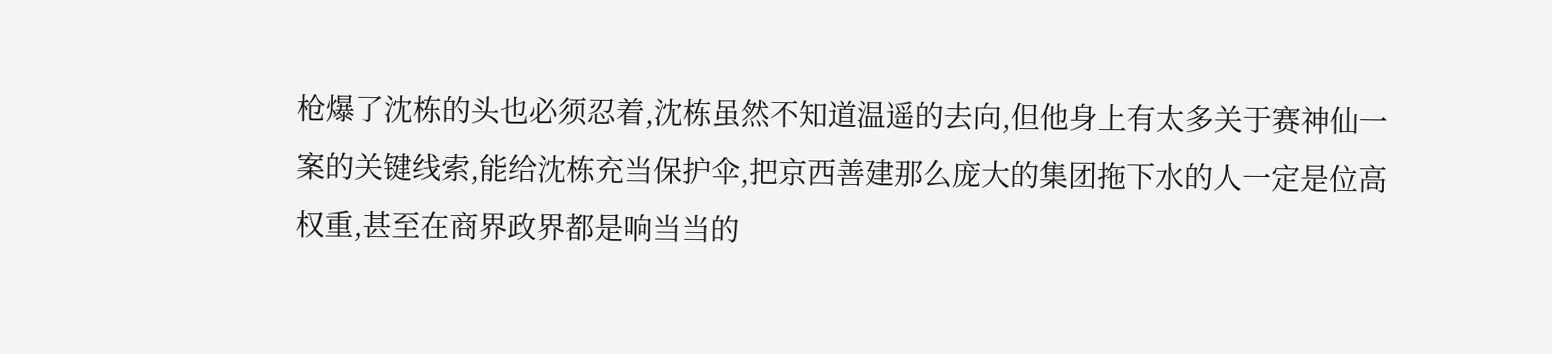枪爆了沈栋的头也必须忍着,沈栋虽然不知道温遥的去向,但他身上有太多关于赛神仙一案的关键线索,能给沈栋充当保护伞,把京西善建那么庞大的集团拖下水的人一定是位高权重,甚至在商界政界都是响当当的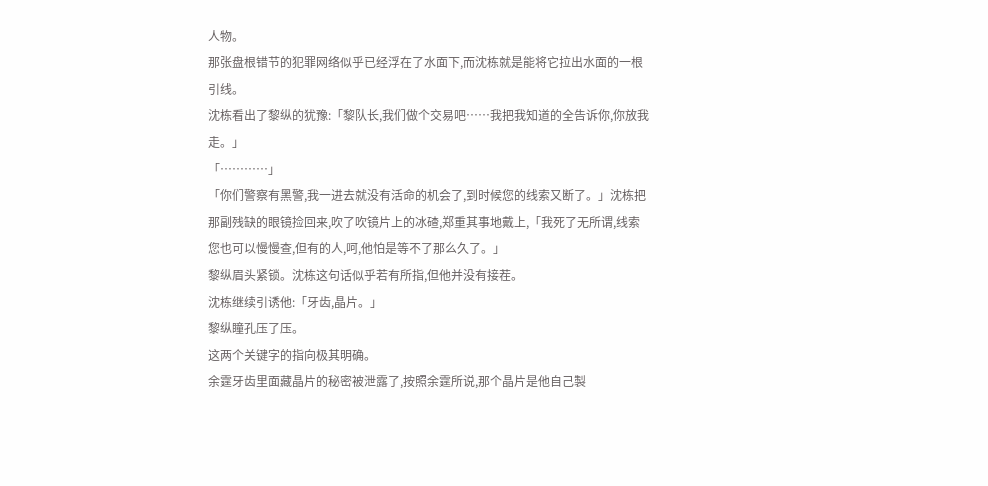人物。
那张盘根错节的犯罪网络似乎已经浮在了水面下,而沈栋就是能将它拉出水面的一根引线。
沈栋看出了黎纵的犹豫:「黎队长,我们做个交易吧……我把我知道的全告诉你,你放我走。」
「…………」
「你们警察有黑警,我一进去就没有活命的机会了,到时候您的线索又断了。」沈栋把那副残缺的眼镜捡回来,吹了吹镜片上的冰碴,郑重其事地戴上,「我死了无所谓,线索您也可以慢慢查,但有的人,呵,他怕是等不了那么久了。」
黎纵眉头紧锁。沈栋这句话似乎若有所指,但他并没有接茬。
沈栋继续引诱他:「牙齿,晶片。」
黎纵瞳孔压了压。
这两个关键字的指向极其明确。
余霆牙齿里面藏晶片的秘密被泄露了,按照余霆所说,那个晶片是他自己製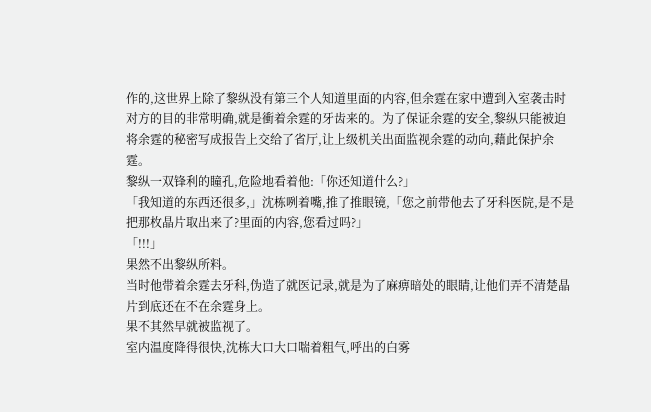作的,这世界上除了黎纵没有第三个人知道里面的内容,但余霆在家中遭到入室袭击时对方的目的非常明确,就是衝着余霆的牙齿来的。为了保证余霆的安全,黎纵只能被迫将余霆的秘密写成报告上交给了省厅,让上级机关出面监视余霆的动向,藉此保护余霆。
黎纵一双锋利的瞳孔,危险地看着他:「你还知道什么?」
「我知道的东西还很多,」沈栋咧着嘴,推了推眼镜,「您之前带他去了牙科医院,是不是把那枚晶片取出来了?里面的内容,您看过吗?」
「!!!」
果然不出黎纵所料。
当时他带着余霆去牙科,伪造了就医记录,就是为了麻痹暗处的眼睛,让他们弄不清楚晶片到底还在不在余霆身上。
果不其然早就被监视了。
室内温度降得很快,沈栋大口大口喘着粗气,呼出的白雾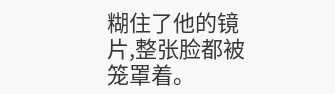糊住了他的镜片,整张脸都被笼罩着。